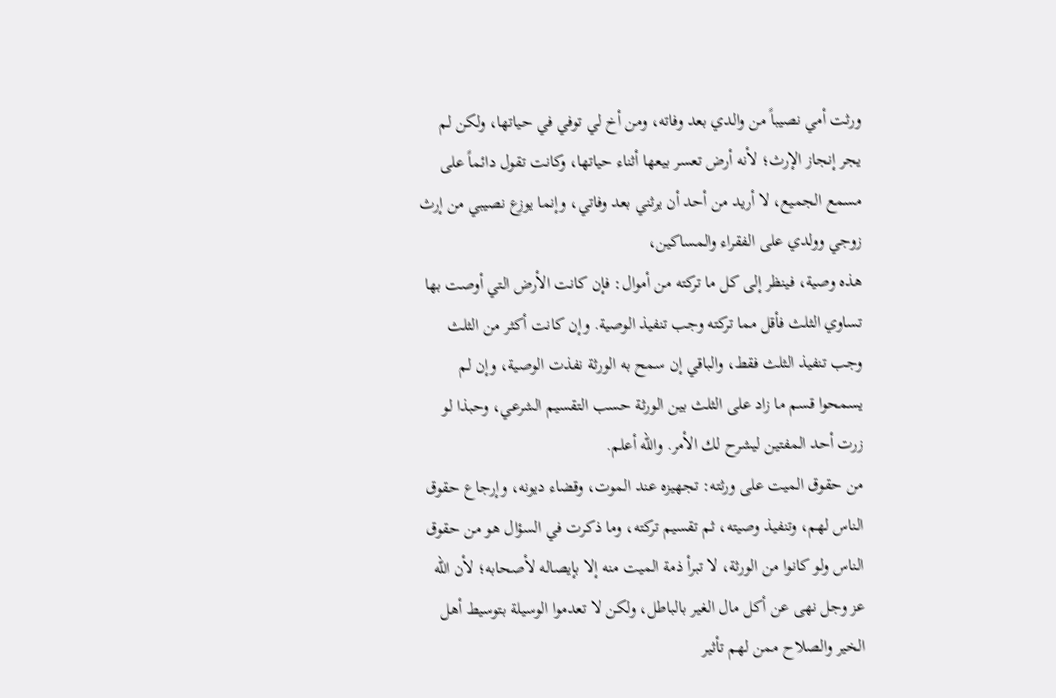ورثت أمي نصيباً من والدي بعد وفاته، ومن أخ لي توفي في حياتها، ولكن لم يجر إنجاز الإرث؛ لأنه أرض تعسر بيعها أثناء حياتها، وكانت تقول دائماً على مسمع الجميع، لا أريد من أحد أن يرثني بعد وفاتي، وإنما يوزع نصيبي من إرث زوجي وولدي على الفقراء والمساكين،
هذه وصية، فينظر إلى كل ما تركته من أموال: فإن كانت الأرض التي أوصت بها تساوي الثلث فأقل مما تركته وجب تنفيذ الوصية. وإن كانت أكثر من الثلث وجب تنفيذ الثلث فقط، والباقي إن سمح به الورثة نفذت الوصية، وإن لم يسمحوا قسم ما زاد على الثلث بين الورثة حسب التقسيم الشرعي، وحبذا لو زرت أحد المفتين ليشرح لك الأمر. والله أعلم.
من حقوق الميت على ورثته: تجهيزه عند الموت، وقضاء ديونه، وإرجاع حقوق الناس لهم، وتنفيذ وصيته، ثم تقسيم تركته، وما ذكرت في السؤال هو من حقوق الناس ولو كانوا من الورثة، لا تبرأ ذمة الميت منه إلا بإيصاله لأصحابه؛ لأن الله عز وجل نهى عن أكل مال الغير بالباطل، ولكن لا تعدموا الوسيلة بتوسيط أهل الخير والصلاح ممن لهم تأثير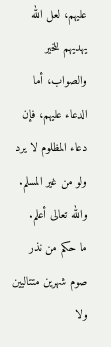عليهم، لعل الله يهديهم للخير والصواب، أما الدعاء عليهم، فإن دعاء المظلوم لا يرد ولو من غير المسلم. والله تعالى أعلم.
ما حكم من نذر صوم شهرين متتاليين ولا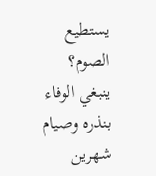يستطيع الصوم؟
ينبغي الوفاء بنذره وصيام شهرين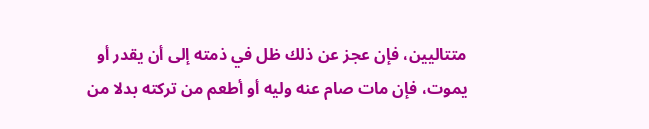متتاليين، فإن عجز عن ذلك ظل في ذمته إلى أن يقدر أو يموت، فإن مات صام عنه وليه أو أطعم من تركته بدلا من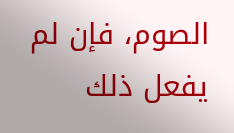الصوم، فإن لم يفعل ذلك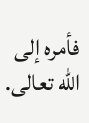فأمره إلى الله تعالى.